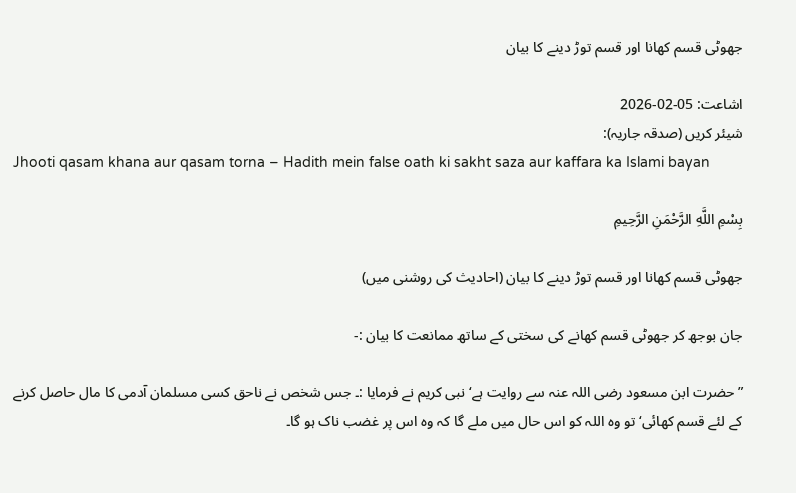جھوٹی قسم کھانا اور قسم توڑ دینے کا بیان

اشاعت: 05-02-2026
شیئر کریں (صدقہ جاریہ):
Jhooti qasam khana aur qasam torna – Hadith mein false oath ki sakht saza aur kaffara ka Islami bayan

بِسْمِ اللَّهِ الرَّحْمَنِ الرَّحِيمِ

جھوٹی قسم کھانا اور قسم توڑ دینے کا بیان (احادیث کی روشنی میں)

جان بوجھ کر جھوٹی قسم کھانے کی سختی کے ساتھ ممانعت کا بیان :-

” حضرت ابن مسعود رضی اللہ عنہ سے روایت ہے‘ نبی کریم نے فرمایا :۔ جس شخص نے ناحق کسی مسلمان آدمی کا مال حاصل کرنے کے لئے قسم کھائی‘ تو وہ اللہ کو اس حال میں ملے گا کہ وہ اس پر غضب ناک ہو گا۔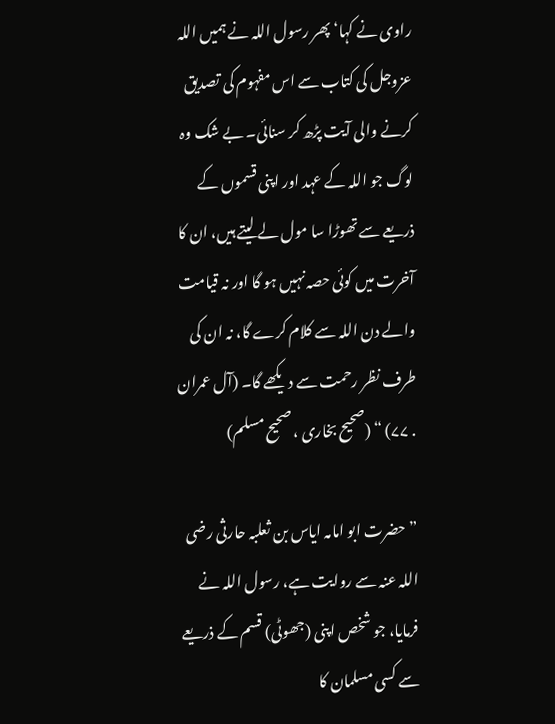راوی نے کہا‘ پھر رسول اللہ نے ہمیں اللہ عزوجل کی کتاب سے اس مفہوم کی تصدیق کرنے والی آیت پڑھ کر سنائی۔ بے شک وہ لوگ جو اللہ کے عہد اور اپنی قسموں کے ذریعے سے تھوڑا سا مول لے لیتے ہیں، ان کا آخرت میں کوئی حصہ نہیں ہو گا اور نہ قیامت والے دن اللہ سے کلام کرے گا، نہ ان کی طرف نظر رحمت سے دیکھے گا۔ (آل عمران . ۷۷) “ (صحیح بخاری ، صحیح مسلم)

” حضرت ابو امامہ ایاس بن ثعلبہ حارثی رضی اللہ عنہ سے روایت ہے، رسول اللہ نے فرمایا، جو شخص اپنی (جھوٹی) قسم کے ذریعے سے کسی مسلمان کا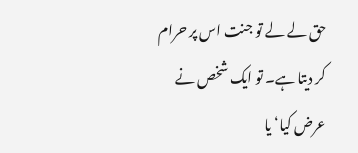حق لے لے تو جنت اس پر حرام کر دیتا ہے۔ تو ایک شخص نے عرض کیا‘ یا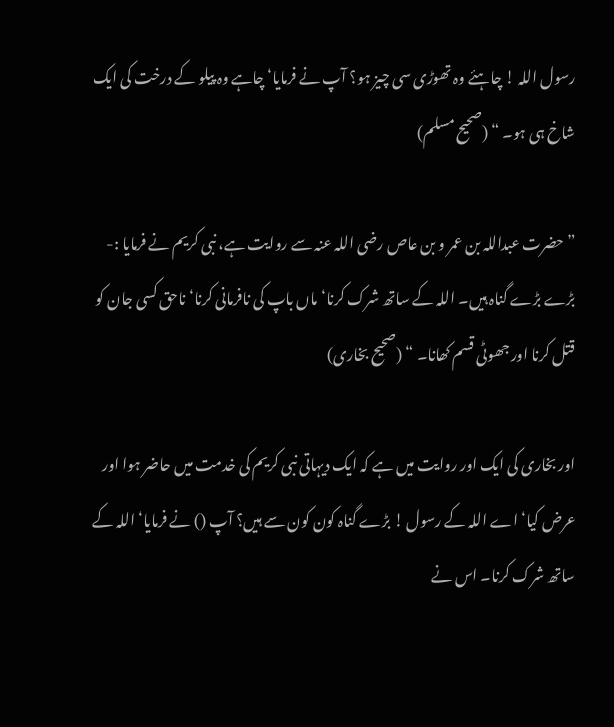رسول اللہ ! چاہئے وہ تھوڑی سی چیز ہو؟ آپ نے فرمایا‘ چاہے وہ پیلو کے درخت کی ایک شاخ ہی ہو۔ “ (صحیح مسلم)

” حضرت عبداللہ بن عمر و بن عاص رضی اللہ عنہ سے روایت ہے، نبی کریم نے فرمایا :- بڑے بڑے گناہ ہیں۔ اللہ کے ساتھ شرک کرنا‘ ماں باپ کی نافرمانی کرنا‘ ناحق کسی جان کو قتل کرنا اور جھوٹی قسم کھانا۔ “ (صحیح بخاری)

اور بخاری کی ایک اور روایت میں ہے کہ ایک دیہاتی نبی کریم کی خدمت میں حاضر ہوا اور عرض کیا‘ اے اللہ کے رسول ! بڑے گناہ کون کون سے ہیں؟ آپ () نے فرمایا‘ اللہ کے ساتھ شرک کرنا۔ اس نے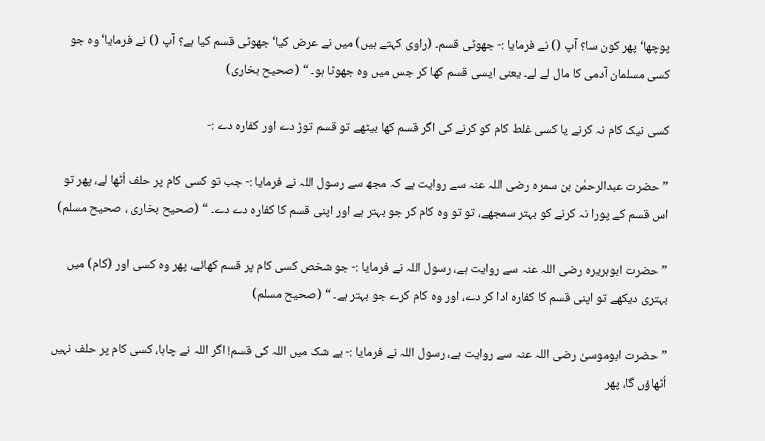پوچھا‘ پھر کون سا؟ آپ () نے فرمایا :- جھوٹی قسم۔ (راوی کہتے ہیں) میں نے عرض کیا‘ جھوٹی قسم کیا ہے؟ آپ () نے فرمایا‘ وہ جو کسی مسلمان آدمی کا مال لے لے۔ یعنی ایسی قسم کھا کر جس میں وہ جھوٹا ہو۔ “ (صحیح بخاری)

کسی نیک کام نہ کرنے یا کسی غلط کام کو کرنے کی اگر قسم کھا بیٹھے تو قسم توڑ دے اور کفارہ دے :-

” حضرت عبدالرحمٰن بن سمرہ رضی اللہ عنہ سے روایت ہے کہ مجھ سے رسول اللہ نے فرمایا :- جب تو کسی کام پر حلف اُٹھا لے، پھر تو اس قسم کے پورا نہ کرنے کو بہتر سمجھے، تو تو وہ کام کر جو بہتر ہے اور اپنی قسم کا کفارہ دے دے۔ “ (صحیح بخاری ، صحیح مسلم)

” حضرت ابوہریرہ رضی اللہ عنہ سے روایت ہے، رسول اللہ نے فرمایا :- جو شخص کسی کام پر قسم کھائے، پھر وہ کسی اور (کام) میں بہتری دیکھے تو اپنی قسم کا کفارہ ادا کر دے، اور وہ کام کرے جو بہتر ہے۔ “ (صحیح مسلم)

” حضرت ابوموسیٰ رضی اللہ عنہ سے روایت ہے، رسول اللہ نے فرمایا :- بے شک میں اللہ کی قسم! اگر اللہ نے چاہا، کسی کام پر حلف نہیں اُٹھاؤں گا، پھر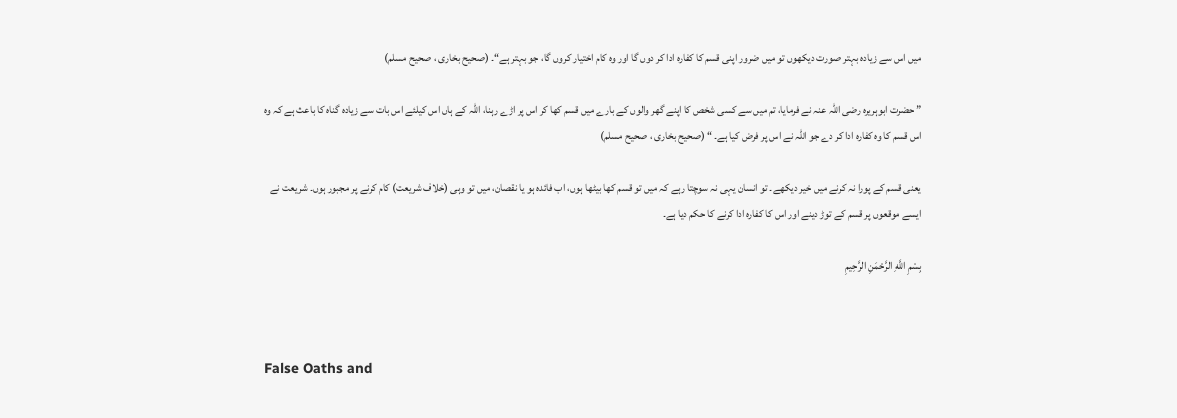میں اس سے زیادہ بہتر صورت دیکھوں تو میں ضرور اپنی قسم کا کفارہ ادا کر دوں گا اور وہ کام اختیار کروں گا، جو بہتر ہے“۔ (صحیح بخاری ، صحیح مسلم)

” حضرت ابوہریرہ رضی اللہ عنہ نے فرمایا، تم میں سے کسی شخص کا اپنے گھر والوں کے بارے میں قسم کھا کر اس پر اڑے رہنا، اللہ کے ہاں اس کیلئے اس بات سے زیادہ گناہ کا باعث ہے کہ وہ اس قسم کا وہ کفارہ ادا کر دے جو اللہ نے اس پر فرض کیا ہے۔ “ (صحیح بخاری ، صحیح مسلم)

یعنی قسم کے پورا نہ کرنے میں خیر دیکھے۔ تو انسان یہی نہ سوچتا رہے کہ میں تو قسم کھا بیٹھا ہوں، اب فائدہ ہو یا نقصان، میں تو وہی (خلاف شریعت) کام کرنے پر مجبور ہوں۔ شریعت نے ایسے موقعوں پر قسم کے توڑ دینے اور اس کا کفارہ ادا کرنے کا حکم دیا ہے۔

بِسْمِ اللَّهِ الرَّحْمَنِ الرَّحِيمِ



False Oaths and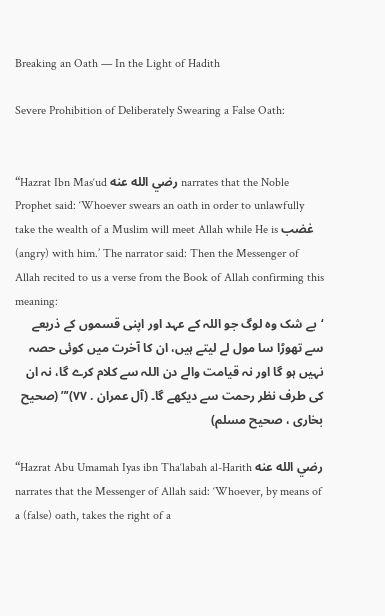Breaking an Oath — In the Light of Hadith

Severe Prohibition of Deliberately Swearing a False Oath:


“Hazrat Ibn Mas‘ud رضي الله عنه narrates that the Noble Prophet said: ‘Whoever swears an oath in order to unlawfully take the wealth of a Muslim will meet Allah while He is غضب (angry) with him.’ The narrator said: Then the Messenger of Allah recited to us a verse from the Book of Allah confirming this meaning:
‘بے شک وہ لوگ جو اللہ کے عہد اور اپنی قسموں کے ذریعے سے تھوڑا سا مول لے لیتے ہیں، ان کا آخرت میں کوئی حصہ نہیں ہو گا اور نہ قیامت والے دن اللہ سے کلام کرے گا، نہ ان کی طرف نظر رحمت سے دیکھے گا۔ (آل عمران . ۷۷)’” (صحیح بخاری ، صحیح مسلم)

“Hazrat Abu Umamah Iyas ibn Tha‘labah al-Harith رضي الله عنه narrates that the Messenger of Allah said: ‘Whoever, by means of a (false) oath, takes the right of a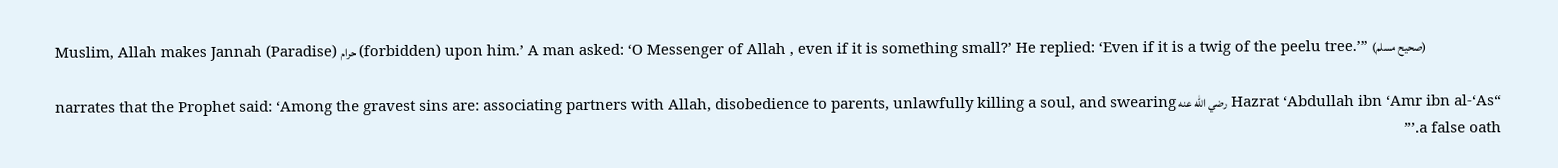Muslim, Allah makes Jannah (Paradise) حرام (forbidden) upon him.’ A man asked: ‘O Messenger of Allah , even if it is something small?’ He replied: ‘Even if it is a twig of the peelu tree.’” (صحیح مسلم)

“Hazrat ‘Abdullah ibn ‘Amr ibn al-‘As رضي الله عنه narrates that the Prophet said: ‘Among the gravest sins are: associating partners with Allah, disobedience to parents, unlawfully killing a soul, and swearing a false oath.’”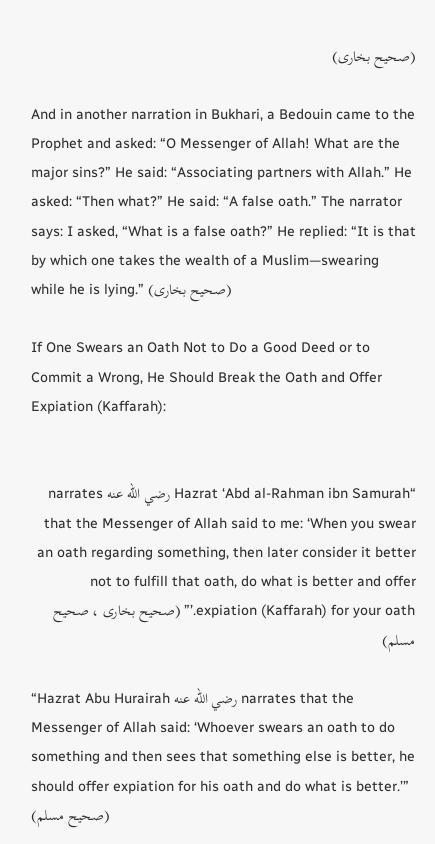(صحیح بخاری)

And in another narration in Bukhari, a Bedouin came to the Prophet and asked: “O Messenger of Allah! What are the major sins?” He said: “Associating partners with Allah.” He asked: “Then what?” He said: “A false oath.” The narrator says: I asked, “What is a false oath?” He replied: “It is that by which one takes the wealth of a Muslim—swearing while he is lying.” (صحیح بخاری)

If One Swears an Oath Not to Do a Good Deed or to Commit a Wrong, He Should Break the Oath and Offer Expiation (Kaffarah):


“Hazrat ‘Abd al-Rahman ibn Samurah رضي الله عنه narrates that the Messenger of Allah said to me: ‘When you swear an oath regarding something, then later consider it better not to fulfill that oath, do what is better and offer expiation (Kaffarah) for your oath.’” (صحیح بخاری ، صحیح مسلم)

“Hazrat Abu Hurairah رضي الله عنه narrates that the Messenger of Allah said: ‘Whoever swears an oath to do something and then sees that something else is better, he should offer expiation for his oath and do what is better.’” (صحیح مسلم)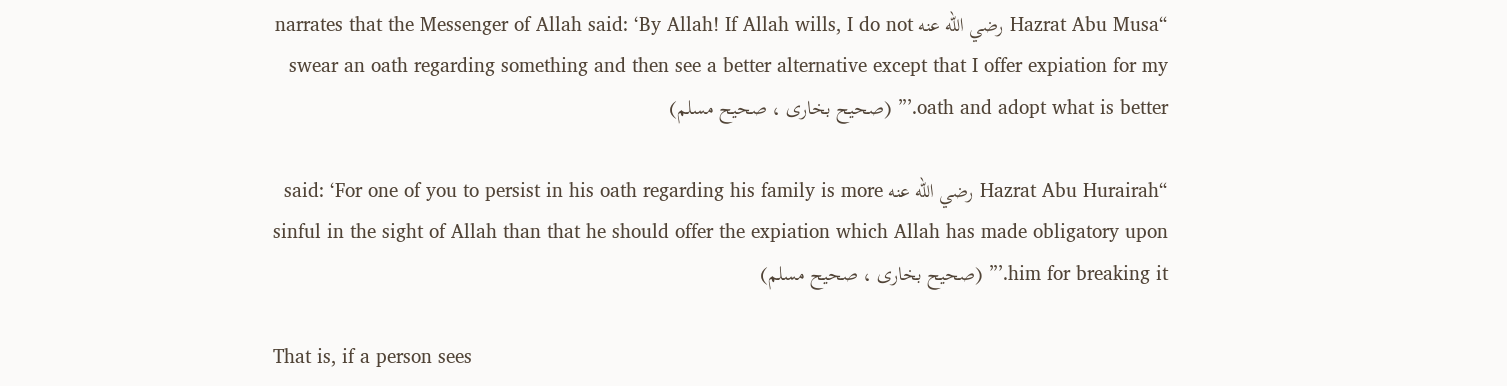“Hazrat Abu Musa رضي الله عنه narrates that the Messenger of Allah said: ‘By Allah! If Allah wills, I do not swear an oath regarding something and then see a better alternative except that I offer expiation for my oath and adopt what is better.’” (صحیح بخاری ، صحیح مسلم)

“Hazrat Abu Hurairah رضي الله عنه said: ‘For one of you to persist in his oath regarding his family is more sinful in the sight of Allah than that he should offer the expiation which Allah has made obligatory upon him for breaking it.’” (صحیح بخاری ، صحیح مسلم)

That is, if a person sees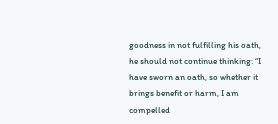goodness in not fulfilling his oath, he should not continue thinking: “I have sworn an oath, so whether it brings benefit or harm, I am compelled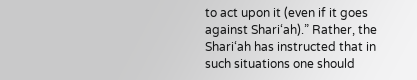to act upon it (even if it goes against Shari‘ah).” Rather, the Shari‘ah has instructed that in such situations one should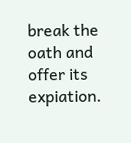break the oath and offer its expiation.